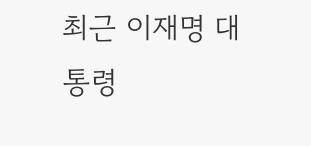최근 이재명 대통령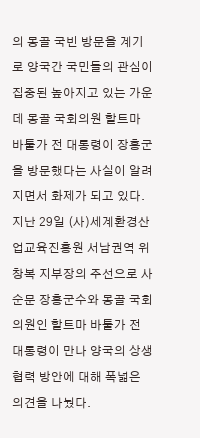의 몽골 국빈 방문을 계기로 양국간 국민들의 관심이 집중된 높아지고 있는 가운데 몽골 국회의원 할트마 바툴가 전 대통령이 장흥군을 방문했다는 사실이 알려지면서 화제가 되고 있다.
지난 29일 (사)세계환경산업교육진흥원 서남권역 위창복 지부장의 주선으로 사순문 장흥군수와 몽골 국회의원인 할트마 바툴가 전 대통령이 만나 양국의 상생협력 방안에 대해 폭넓은 의견을 나눴다.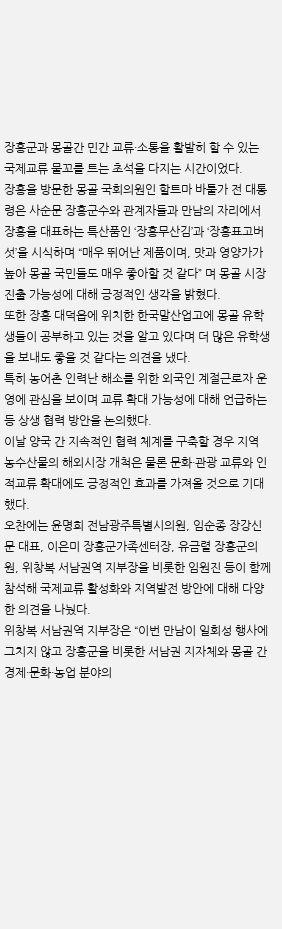장흥군과 몽골간 민간 교류·소통을 활발히 할 수 있는 국제교류 물꼬를 트는 초석을 다지는 시간이었다.
장흥을 방문한 몽골 국회의원인 할트마 바툴가 전 대통령은 사순문 장흥군수와 관계자들과 만남의 자리에서 장흥을 대표하는 특산품인 ‘장흥무산김’과 ‘장흥표고버섯’을 시식하며 “매우 뛰어난 제품이며, 맛과 영양가가 높아 몽골 국민들도 매우 좋아할 것 같다” 며 몽골 시장 진출 가능성에 대해 긍정적인 생각을 밝혔다.
또한 장흥 대덕읍에 위치한 한국말산업고에 몽골 유학생들이 공부하고 있는 것을 알고 있다며 더 많은 유학생을 보내도 좋을 것 같다는 의견을 냈다.
특히 농어촌 인력난 해소를 위한 외국인 계절근로자 운영에 관심을 보이며 교류 확대 가능성에 대해 언급하는 등 상생 협력 방안을 논의했다.
이날 양국 간 지속적인 협력 체계를 구축할 경우 지역 농수산물의 해외시장 개척은 물론 문화·관광 교류와 인적교류 확대에도 긍정적인 효과를 가져올 것으로 기대했다.
오찬에는 윤명희 전남광주특별시의원, 임순종 장강신문 대표, 이은미 장흥군가족센터장, 유금렬 장흥군의원, 위창복 서남권역 지부장을 비롯한 임원진 등이 함께 참석해 국제교류 활성화와 지역발전 방안에 대해 다양한 의견을 나눴다.
위창복 서남권역 지부장은 “이번 만남이 일회성 행사에 그치지 않고 장흥군을 비롯한 서남권 지자체와 몽골 간 경제·문화·농업 분야의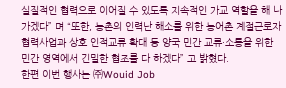실질적인 협력으로 이어질 수 있도록 지속적인 가교 역할을 해 나가겠다” 며 “또한, 농촌의 인력난 해소를 위한 농어촌 계절근로자 협력사업과 상호 인적교류 확대 등 양국 민간 교류·소통을 위한 민간 영역에서 긴밀한 협조를 다 하겠다” 고 밝혔다.
한편 이번 행사는 ㈜Wouid Job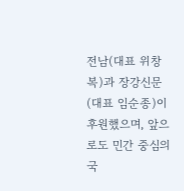전남(대표 위창복)과 장강신문(대표 임순종)이 후원했으며, 앞으로도 민간 중심의 국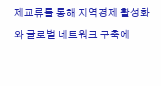제교류를 통해 지역경제 활성화와 글로벌 네트워크 구축에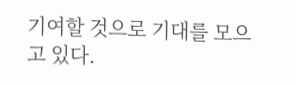기여할 것으로 기대를 모으고 있다.